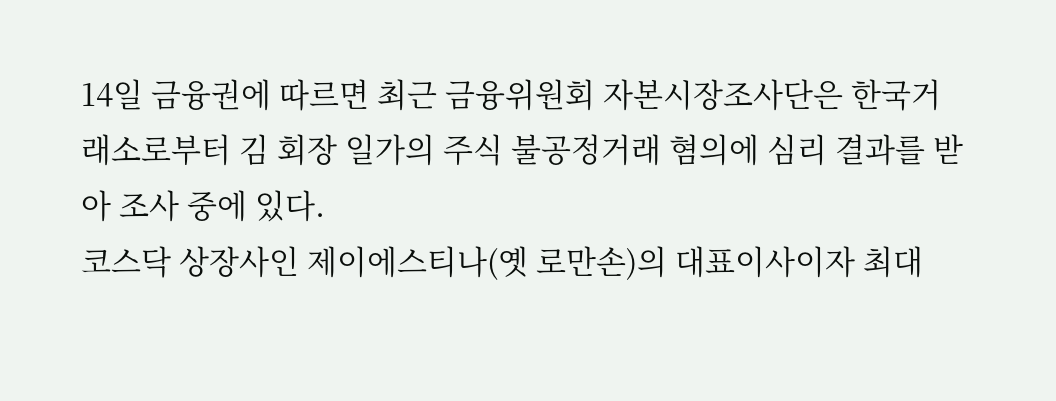14일 금융권에 따르면 최근 금융위원회 자본시장조사단은 한국거래소로부터 김 회장 일가의 주식 불공정거래 혐의에 심리 결과를 받아 조사 중에 있다.
코스닥 상장사인 제이에스티나(옛 로만손)의 대표이사이자 최대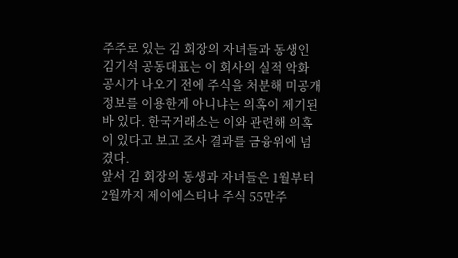주주로 있는 김 회장의 자녀들과 동생인 김기석 공동대표는 이 회사의 실적 악화 공시가 나오기 전에 주식을 처분해 미공개정보를 이용한게 아니냐는 의혹이 제기된 바 있다. 한국거래소는 이와 관련해 의혹이 있다고 보고 조사 결과를 금융위에 넘겼다.
앞서 김 회장의 동생과 자녀들은 1월부터 2월까지 제이에스티나 주식 55만주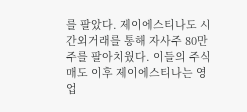를 팔았다. 제이에스티나도 시간외거래를 통해 자사주 80만주를 팔아치웠다. 이들의 주식 매도 이후 제이에스티나는 영업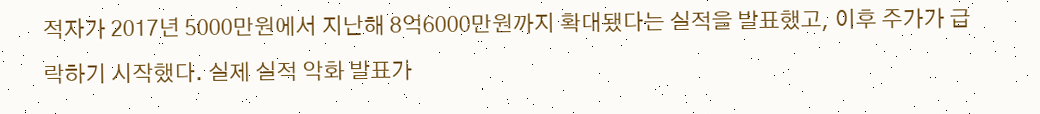적자가 2017년 5000만원에서 지난해 8억6000만원까지 확대됐다는 실적을 발표했고, 이후 주가가 급락하기 시작했다. 실제 실적 악화 발표가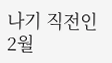나기 직전인 2월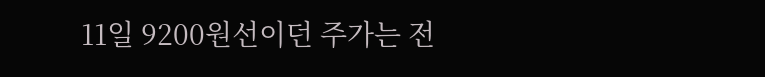11일 9200원선이던 주가는 전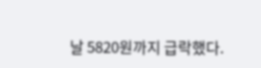날 5820원까지 급락했다.